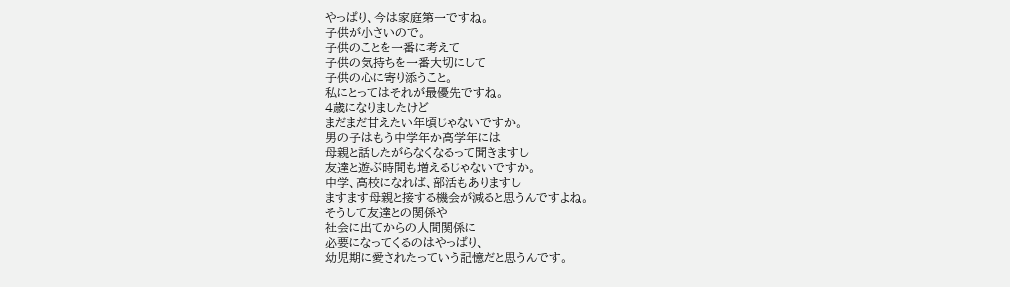やっぱり、今は家庭第一ですね。
子供が小さいので。
子供のことを一番に考えて
子供の気持ちを一番大切にして
子供の心に寄り添うこと。
私にとってはそれが最優先ですね。
4歳になりましたけど
まだまだ甘えたい年頃じゃないですか。
男の子はもう中学年か高学年には
母親と話したがらなくなるって聞きますし
友達と遊ぶ時間も増えるじゃないですか。
中学、高校になれば、部活もありますし
ますます母親と接する機会が減ると思うんですよね。
そうして友達との関係や
社会に出てからの人間関係に
必要になってくるのはやっぱり、
幼児期に愛されたっていう記憶だと思うんです。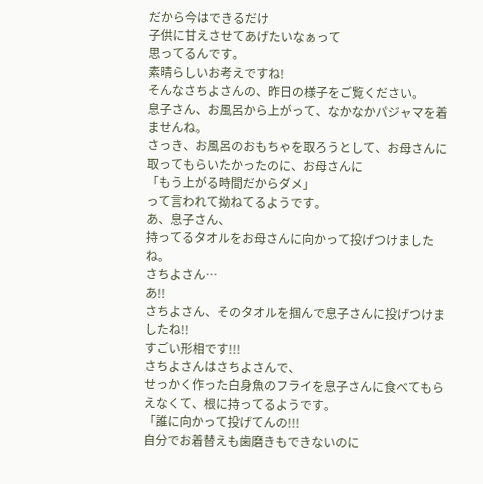だから今はできるだけ
子供に甘えさせてあげたいなぁって
思ってるんです。
素晴らしいお考えですね!
そんなさちよさんの、昨日の様子をご覧ください。
息子さん、お風呂から上がって、なかなかパジャマを着ませんね。
さっき、お風呂のおもちゃを取ろうとして、お母さんに取ってもらいたかったのに、お母さんに
「もう上がる時間だからダメ」
って言われて拗ねてるようです。
あ、息子さん、
持ってるタオルをお母さんに向かって投げつけましたね。
さちよさん…
あ!!
さちよさん、そのタオルを掴んで息子さんに投げつけましたね!!
すごい形相です!!!
さちよさんはさちよさんで、
せっかく作った白身魚のフライを息子さんに食べてもらえなくて、根に持ってるようです。
「誰に向かって投げてんの!!!
自分でお着替えも歯磨きもできないのに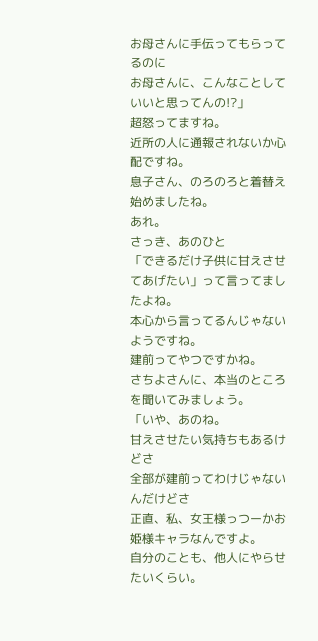お母さんに手伝ってもらってるのに
お母さんに、こんなことしていいと思ってんの!?」
超怒ってますね。
近所の人に通報されないか心配ですね。
息子さん、のろのろと着替え始めましたね。
あれ。
さっき、あのひと
「できるだけ子供に甘えさせてあげたい」って言ってましたよね。
本心から言ってるんじゃないようですね。
建前ってやつですかね。
さちよさんに、本当のところを聞いてみましょう。
「いや、あのね。
甘えさせたい気持ちもあるけどさ
全部が建前ってわけじゃないんだけどさ
正直、私、女王様っつーかお姫様キャラなんですよ。
自分のことも、他人にやらせたいくらい。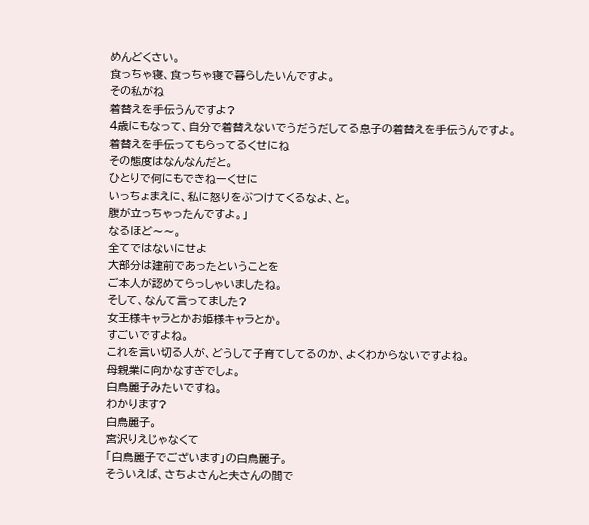めんどくさい。
食っちゃ寝、食っちゃ寝で暮らしたいんですよ。
その私がね
着替えを手伝うんですよ?
4歳にもなって、自分で着替えないでうだうだしてる息子の着替えを手伝うんですよ。
着替えを手伝ってもらってるくせにね
その態度はなんなんだと。
ひとりで何にもできねーくせに
いっちょまえに、私に怒りをぶつけてくるなよ、と。
腹が立っちゃったんですよ。」
なるほど〜〜。
全てではないにせよ
大部分は建前であったということを
ご本人が認めてらっしゃいましたね。
そして、なんて言ってました?
女王様キャラとかお姫様キャラとか。
すごいですよね。
これを言い切る人が、どうして子育てしてるのか、よくわからないですよね。
母親業に向かなすぎでしょ。
白鳥麗子みたいですね。
わかります?
白鳥麗子。
宮沢りえじゃなくて
「白鳥麗子でございます」の白鳥麗子。
そういえば、さちよさんと夫さんの間で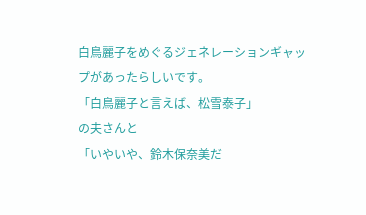白鳥麗子をめぐるジェネレーションギャップがあったらしいです。
「白鳥麗子と言えば、松雪泰子」
の夫さんと
「いやいや、鈴木保奈美だ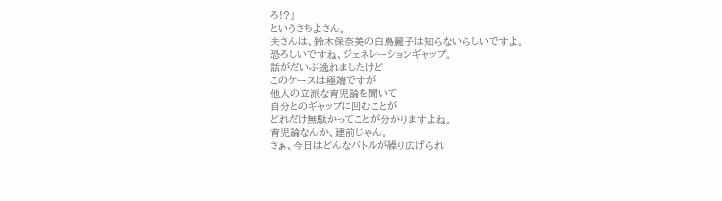ろ!?」
というさちよさん。
夫さんは、鈴木保奈美の白鳥麗子は知らないらしいですよ。
恐ろしいですね、ジェネレーションギャップ。
話がだいぶ逸れましたけど
このケースは極端ですが
他人の立派な育児論を聞いて
自分とのギャップに凹むことが
どれだけ無駄かってことが分かりますよね。
育児論なんか、建前じゃん。
さぁ、今日はどんなバトルが繰り広げられ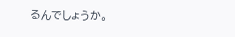るんでしょうか。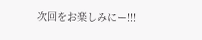次回をお楽しみにー!!!